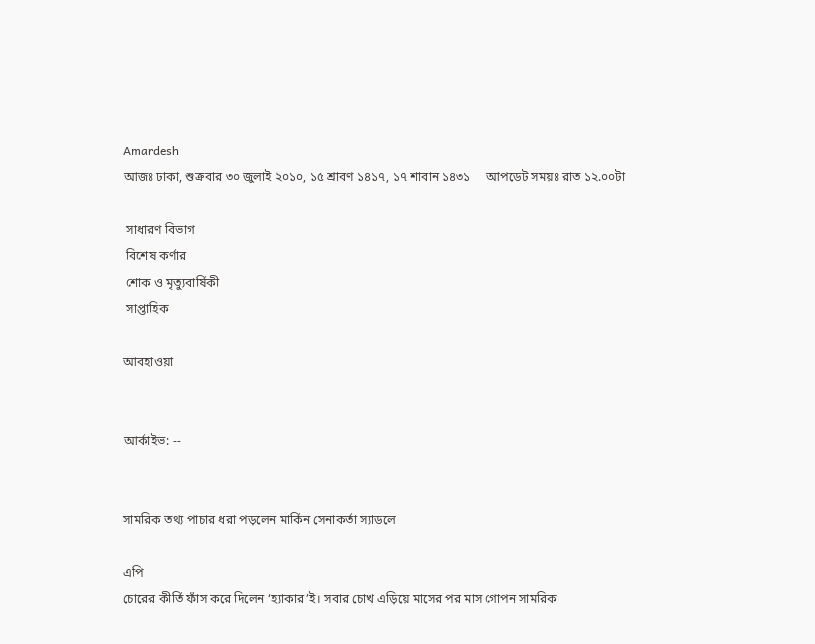Amardesh
আজঃ ঢাকা, শুক্রবার ৩০ জুলাই ২০১০, ১৫ শ্রাবণ ১৪১৭, ১৭ শাবান ১৪৩১     আপডেট সময়ঃ রাত ১২.০০টা

 সাধারণ বিভাগ
 বিশেষ কর্ণার
 শোক ও মৃত্যুবার্ষিকী
 সাপ্তাহিক

আবহাওয়া


আর্কাইভ: --


সামরিক তথ্য পাচার ধরা পড়লেন মার্কিন সেনাকর্তা স্যাডলে

এপি
চোরের কীর্তি ফাঁস করে দিলেন ‘হ্যাকার’ই। সবার চোখ এড়িয়ে মাসের পর মাস গোপন সামরিক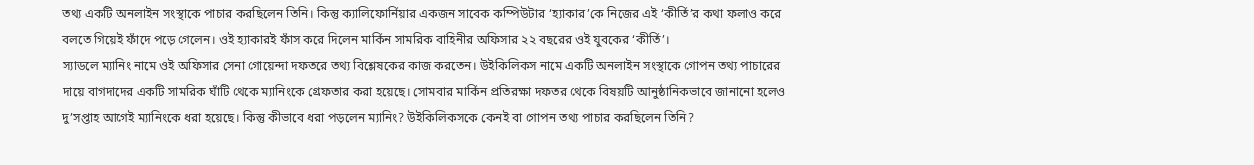তথ্য একটি অনলাইন সংস্থাকে পাচার করছিলেন তিনি। কিন্তু ক্যালিফোর্নিয়ার একজন সাবেক কম্পিউটার ‘হ্যাকার’কে নিজের এই ‘কীর্তি’র কথা ফলাও করে বলতে গিয়েই ফাঁদে পড়ে গেলেন। ওই হ্যাকারই ফাঁস করে দিলেন মার্কিন সামরিক বাহিনীর অফিসার ২২ বছরের ওই যুবকের ‘কীর্তি’।
স্যাডলে ম্যানিং নামে ওই অফিসার সেনা গোয়েন্দা দফতরে তথ্য বিশ্লেষকের কাজ করতেন। উইকিলিকস নামে একটি অনলাইন সংস্থাকে গোপন তথ্য পাচারের দায়ে বাগদাদের একটি সামরিক ঘাঁটি থেকে ম্যানিংকে গ্রেফতার করা হয়েছে। সোমবার মার্কিন প্রতিরক্ষা দফতর থেকে বিষয়টি আনুষ্ঠানিকভাবে জানানো হলেও দু’সপ্তাহ আগেই ম্যানিংকে ধরা হয়েছে। কিন্তু কীভাবে ধরা পড়লেন ম্যানিং? উইকিলিকসকে কেনই বা গোপন তথ্য পাচার করছিলেন তিনি?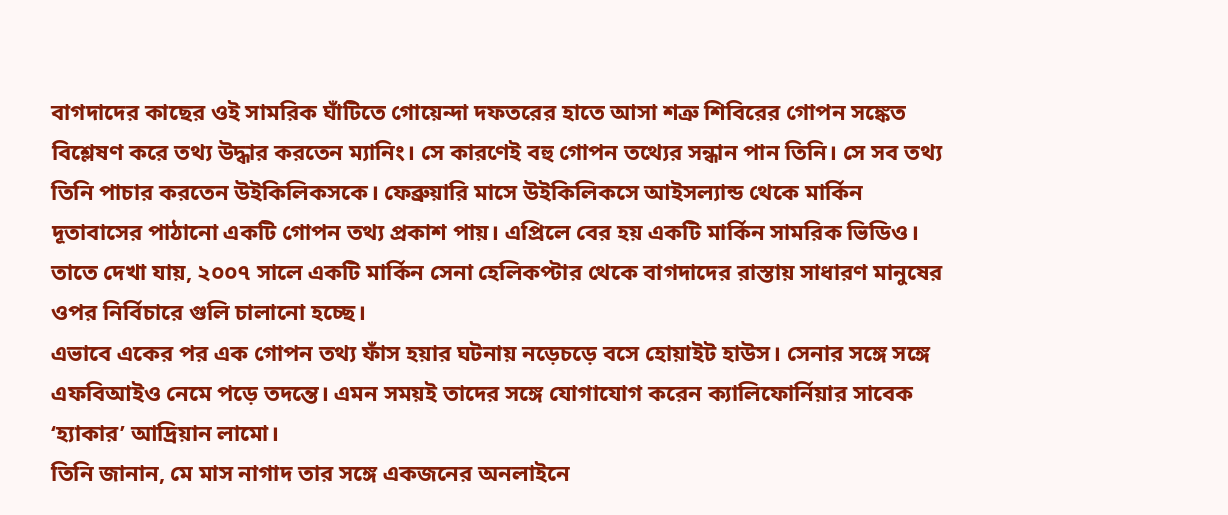বাগদাদের কাছের ওই সামরিক ঘাঁটিতে গোয়েন্দা দফতরের হাতে আসা শত্রু শিবিরের গোপন সঙ্কেত বিশ্লেষণ করে তথ্য উদ্ধার করতেন ম্যানিং। সে কারণেই বহু গোপন তথ্যের সন্ধান পান তিনি। সে সব তথ্য তিনি পাচার করতেন উইকিলিকসকে। ফেব্রুয়ারি মাসে উইকিলিকসে আইসল্যান্ড থেকে মার্কিন দূতাবাসের পাঠানো একটি গোপন তথ্য প্রকাশ পায়। এপ্রিলে বের হয় একটি মার্কিন সামরিক ভিডিও। তাতে দেখা যায়, ২০০৭ সালে একটি মার্কিন সেনা হেলিকপ্টার থেকে বাগদাদের রাস্তায় সাধারণ মানুষের ওপর নির্বিচারে গুলি চালানো হচ্ছে।
এভাবে একের পর এক গোপন তথ্য ফাঁস হয়ার ঘটনায় নড়েচড়ে বসে হোয়াইট হাউস। সেনার সঙ্গে সঙ্গে এফবিআইও নেমে পড়ে তদন্তে। এমন সময়ই তাদের সঙ্গে যোগাযোগ করেন ক্যালিফোর্নিয়ার সাবেক ‘হ্যাকার’ আদ্রিয়ান লামো।
তিনি জানান, মে মাস নাগাদ তার সঙ্গে একজনের অনলাইনে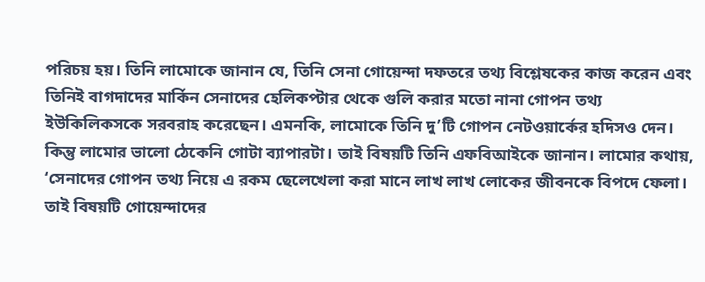পরিচয় হয়। তিনি লামোকে জানান যে, তিনি সেনা গোয়েন্দা দফতরে তথ্য বিশ্লেষকের কাজ করেন এবং তিনিই বাগদাদের মার্কিন সেনাদের হেলিকপ্টার থেকে গুলি করার মতো নানা গোপন তথ্য ইউকিলিকসকে সরবরাহ করেছেন। এমনকি, লামোকে তিনি দু’টি গোপন নেটওয়ার্কের হদিসও দেন।
কিন্তু লামোর ভালো ঠেকেনি গোটা ব্যাপারটা। তাই বিষয়টি তিনি এফবিআইকে জানান। লামোর কথায়, ‘সেনাদের গোপন তথ্য নিয়ে এ রকম ছেলেখেলা করা মানে লাখ লাখ লোকের জীবনকে বিপদে ফেলা। তাই বিষয়টি গোয়েন্দাদের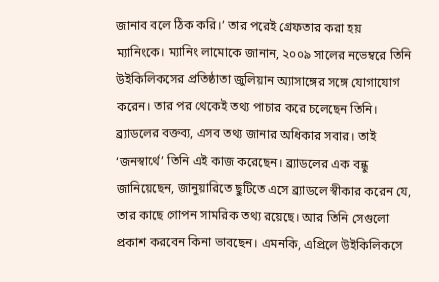জানাব বলে ঠিক করি।’ তার পরেই গ্রেফতার করা হয় ম্যানিংকে। ম্যানিং লামোকে জানান, ২০০৯ সালের নভেম্বরে তিনি উইকিলিকসের প্রতিষ্ঠাতা জুলিয়ান অ্যাসাঙ্গের সঙ্গে যোগাযোগ করেন। তার পর থেকেই তথ্য পাচার করে চলেছেন তিনি। ব্র্যাডলের বক্তব্য, এসব তথ্য জানার অধিকার সবার। তাই ‘জনস্বার্থে’ তিনি এই কাজ করেছেন। ব্র্যাডলের এক বন্ধু জানিয়েছেন, জানুয়ারিতে ছুটিতে এসে ব্র্যাডলে স্বীকার করেন যে, তার কাছে গোপন সামরিক তথ্য রয়েছে। আর তিনি সেগুলো প্রকাশ করবেন কিনা ভাবছেন। এমনকি, এপ্রিলে উইকিলিকসে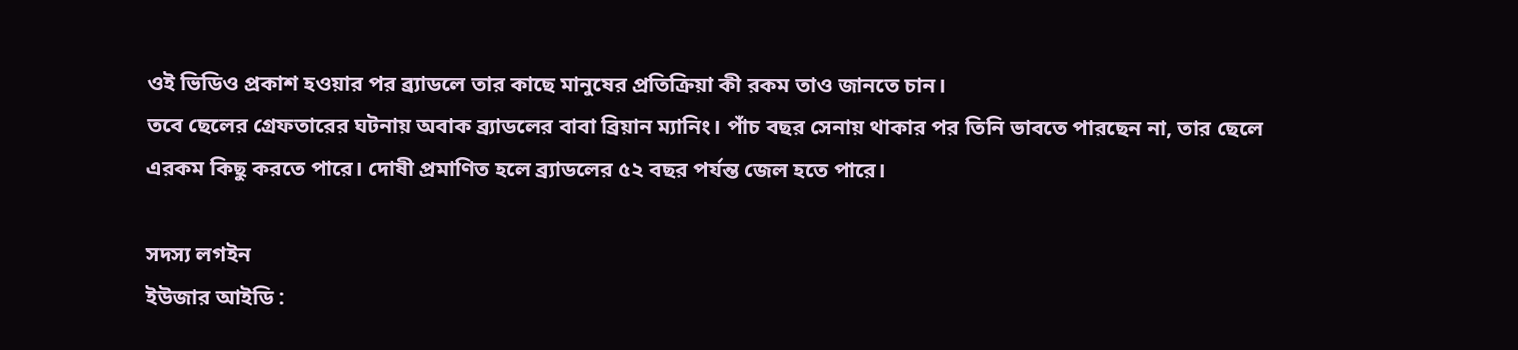ওই ভিডিও প্রকাশ হওয়ার পর ব্র্যাডলে তার কাছে মানুষের প্রতিক্রিয়া কী রকম তাও জানতে চান।
তবে ছেলের গ্রেফতারের ঘটনায় অবাক ব্র্যাডলের বাবা ব্রিয়ান ম্যানিং। পাঁচ বছর সেনায় থাকার পর তিনি ভাবতে পারছেন না, তার ছেলে এরকম কিছু করতে পারে। দোষী প্রমাণিত হলে ব্র্যাডলের ৫২ বছর পর্যন্ত জেল হতে পারে।

সদস্য লগইন
ইউজার আইডি :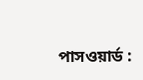পাসওয়ার্ড :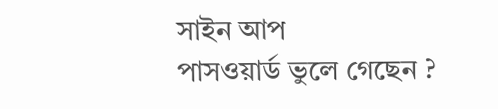সাইন আপ
পাসওয়ার্ড ভুলে গেছেন ?